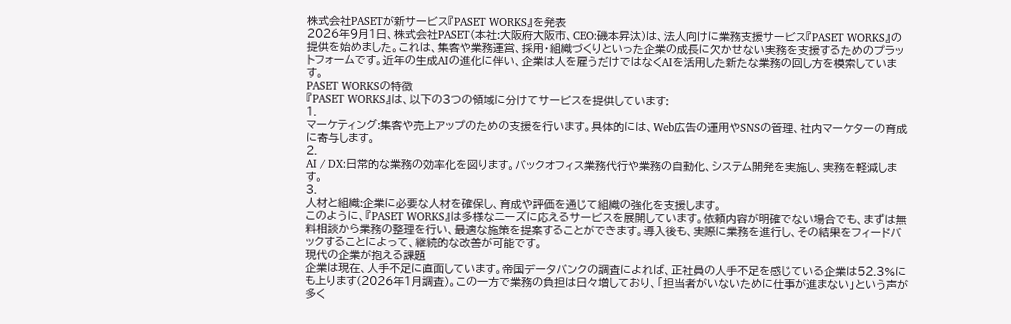株式会社PASETが新サービス『PASET WORKS』を発表
2026年9月1日、株式会社PASET(本社:大阪府大阪市、CEO:磯本昇汰)は、法人向けに業務支援サービス『PASET WORKS』の提供を始めました。これは、集客や業務運営、採用・組織づくりといった企業の成長に欠かせない実務を支援するためのプラットフォームです。近年の生成AIの進化に伴い、企業は人を雇うだけではなくAIを活用した新たな業務の回し方を模索しています。
PASET WORKSの特徴
『PASET WORKS』は、以下の3つの領域に分けてサービスを提供しています:
1.
マーケティング:集客や売上アップのための支援を行います。具体的には、Web広告の運用やSNSの管理、社内マーケターの育成に寄与します。
2.
AI / DX:日常的な業務の効率化を図ります。バックオフィス業務代行や業務の自動化、システム開発を実施し、実務を軽減します。
3.
人材と組織:企業に必要な人材を確保し、育成や評価を通じて組織の強化を支援します。
このように、『PASET WORKS』は多様なニーズに応えるサービスを展開しています。依頼内容が明確でない場合でも、まずは無料相談から業務の整理を行い、最適な施策を提案することができます。導入後も、実際に業務を進行し、その結果をフィードバックすることによって、継続的な改善が可能です。
現代の企業が抱える課題
企業は現在、人手不足に直面しています。帝国データバンクの調査によれば、正社員の人手不足を感じている企業は52.3%にも上ります(2026年1月調査)。この一方で業務の負担は日々増しており、「担当者がいないために仕事が進まない」という声が多く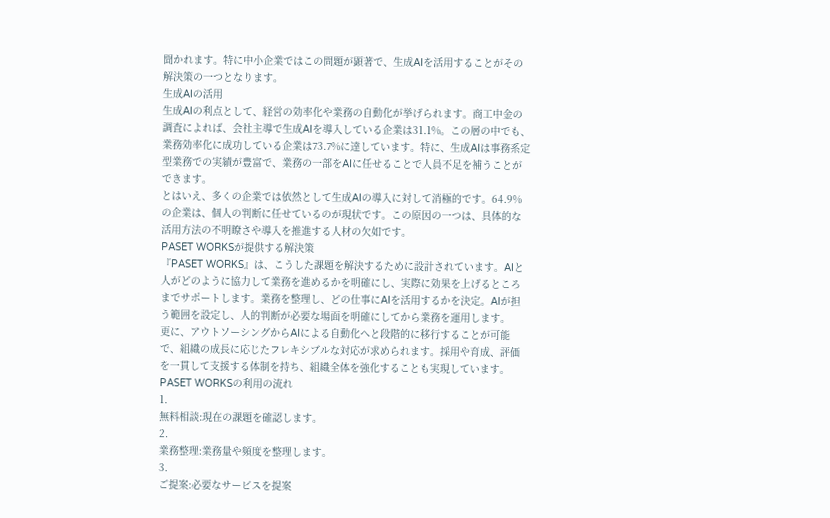聞かれます。特に中小企業ではこの問題が顕著で、生成AIを活用することがその解決策の一つとなります。
生成AIの活用
生成AIの利点として、経営の効率化や業務の自動化が挙げられます。商工中金の調査によれば、会社主導で生成AIを導入している企業は31.1%。この層の中でも、業務効率化に成功している企業は73.7%に達しています。特に、生成AIは事務系定型業務での実績が豊富で、業務の一部をAIに任せることで人員不足を補うことができます。
とはいえ、多くの企業では依然として生成AIの導入に対して消極的です。64.9%の企業は、個人の判断に任せているのが現状です。この原因の一つは、具体的な活用方法の不明瞭さや導入を推進する人材の欠如です。
PASET WORKSが提供する解決策
『PASET WORKS』は、こうした課題を解決するために設計されています。AIと人がどのように協力して業務を進めるかを明確にし、実際に効果を上げるところまでサポートします。業務を整理し、どの仕事にAIを活用するかを決定。AIが担う範囲を設定し、人的判断が必要な場面を明確にしてから業務を運用します。
更に、アウトソーシングからAIによる自動化へと段階的に移行することが可能で、組織の成長に応じたフレキシブルな対応が求められます。採用や育成、評価を一貫して支援する体制を持ち、組織全体を強化することも実現しています。
PASET WORKSの利用の流れ
1.
無料相談:現在の課題を確認します。
2.
業務整理:業務量や頻度を整理します。
3.
ご提案:必要なサービスを提案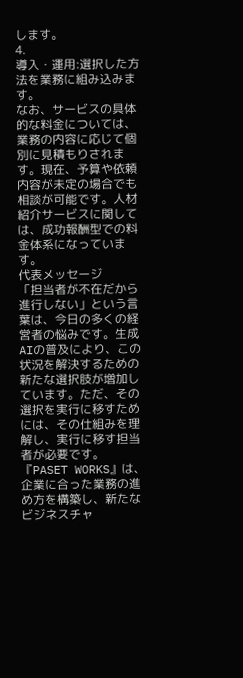します。
4.
導入・運用:選択した方法を業務に組み込みます。
なお、サービスの具体的な料金については、業務の内容に応じて個別に見積もりされます。現在、予算や依頼内容が未定の場合でも相談が可能です。人材紹介サービスに関しては、成功報酬型での料金体系になっています。
代表メッセージ
「担当者が不在だから進行しない」という言葉は、今日の多くの経営者の悩みです。生成AIの普及により、この状況を解決するための新たな選択肢が増加しています。ただ、その選択を実行に移すためには、その仕組みを理解し、実行に移す担当者が必要です。『PASET WORKS』は、企業に合った業務の進め方を構築し、新たなビジネスチャ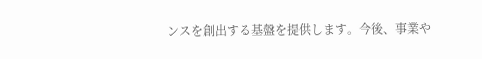ンスを創出する基盤を提供します。今後、事業や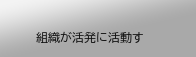組織が活発に活動す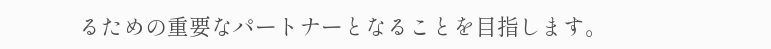るための重要なパートナーとなることを目指します。